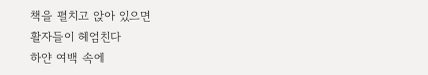책을 펼치고 앉아 있으면
활자들이 헤엄친다
하얀 여백 속에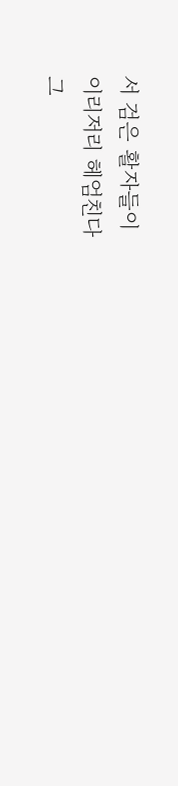서 검은 활자들이
이리저리 헤엄친다
그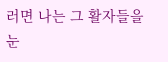러면 나는 그 활자들을 눈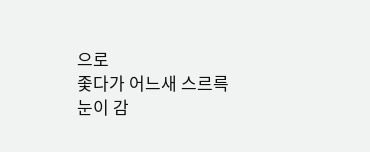으로
좇다가 어느새 스르륵
눈이 감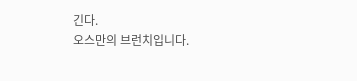긴다.
오스만의 브런치입니다.